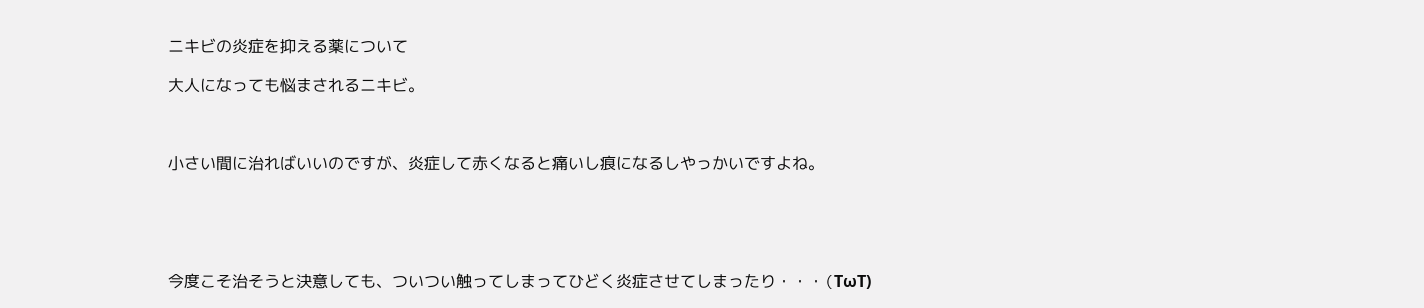ニキビの炎症を抑える薬について

大人になっても悩まされるニキビ。



小さい間に治ればいいのですが、炎症して赤くなると痛いし痕になるしやっかいですよね。





今度こそ治そうと決意しても、ついつい触ってしまってひどく炎症させてしまったり・・・(TωT)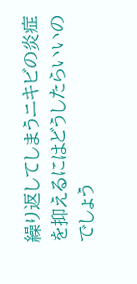繰り返してしまうニキビの炎症を抑えるにはどうしたらいいのでしょう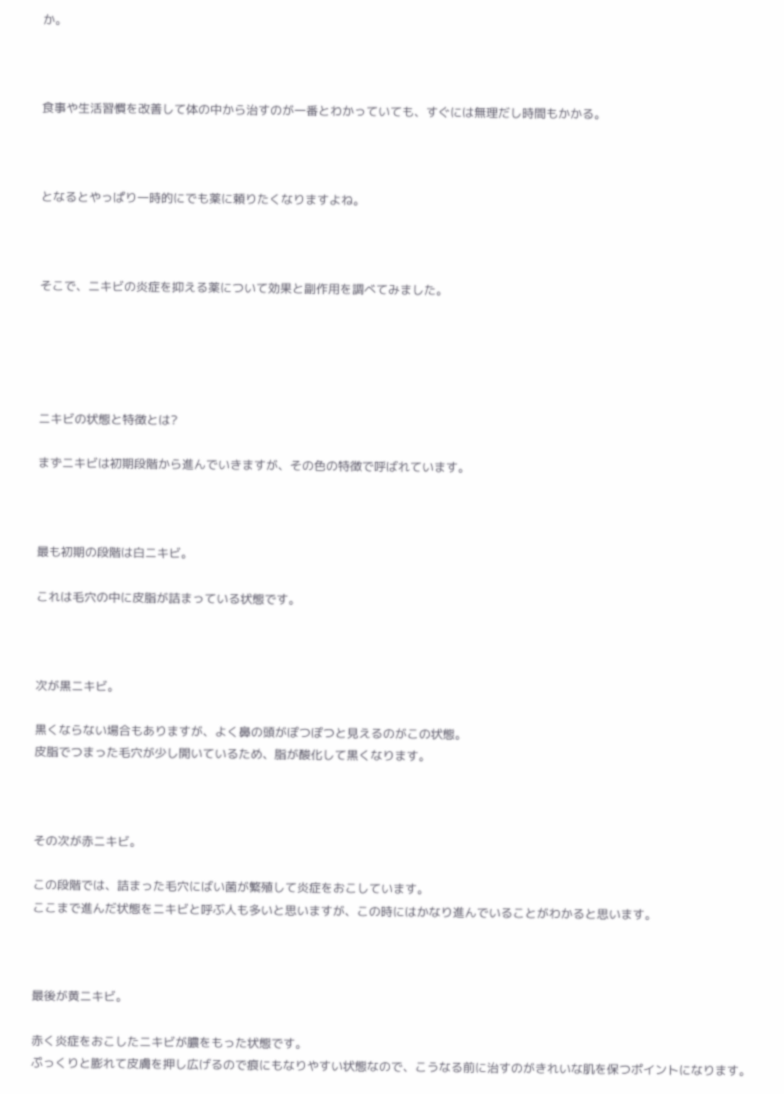か。



食事や生活習慣を改善して体の中から治すのが一番とわかっていても、すぐには無理だし時間もかかる。



となるとやっぱり一時的にでも薬に頼りたくなりますよね。



そこで、ニキビの炎症を抑える薬について効果と副作用を調べてみました。





ニキビの状態と特徴とは?

まずニキビは初期段階から進んでいきますが、その色の特徴で呼ばれています。



最も初期の段階は白ニキビ。

これは毛穴の中に皮脂が詰まっている状態です。



次が黒ニキビ。

黒くならない場合もありますが、よく鼻の頭がぽつぽつと見えるのがこの状態。
皮脂でつまった毛穴が少し開いているため、脂が酸化して黒くなります。



その次が赤ニキビ。

この段階では、詰まった毛穴にばい菌が繁殖して炎症をおこしています。
ここまで進んだ状態をニキビと呼ぶ人も多いと思いますが、この時にはかなり進んでいることがわかると思います。



最後が黄ニキビ。

赤く炎症をおこしたニキビが膿をもった状態です。
ぷっくりと膨れて皮膚を押し広げるので痕にもなりやすい状態なので、こうなる前に治すのがきれいな肌を保つポイントになります。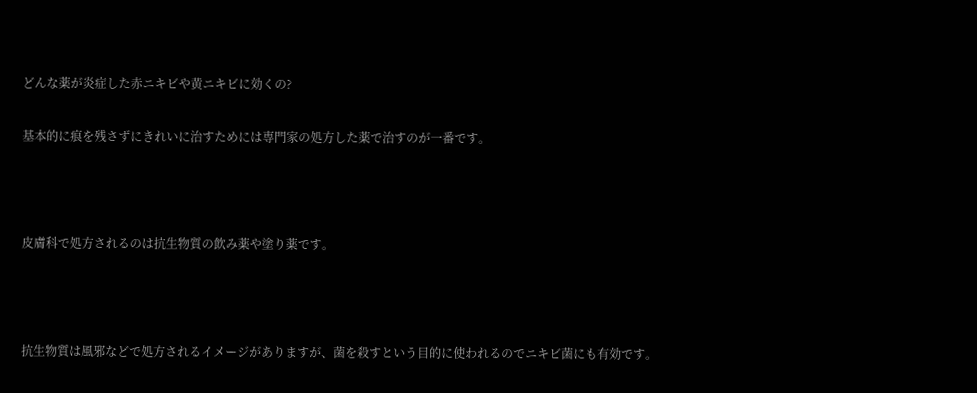どんな薬が炎症した赤ニキビや黄ニキビに効くの?

基本的に痕を残さずにきれいに治すためには専門家の処方した薬で治すのが一番です。



皮膚科で処方されるのは抗生物質の飲み薬や塗り薬です。



抗生物質は風邪などで処方されるイメージがありますが、菌を殺すという目的に使われるのでニキビ菌にも有効です。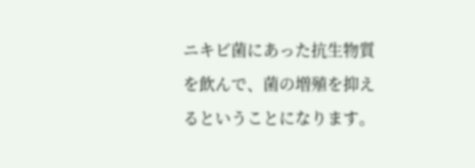ニキビ菌にあった抗生物質を飲んで、菌の増殖を抑えるということになります。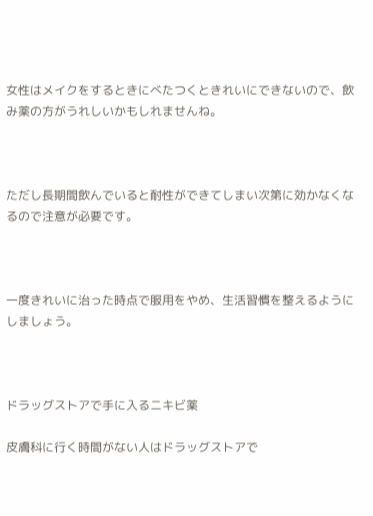女性はメイクをするときにべたつくときれいにできないので、飲み薬の方がうれしいかもしれませんね。



ただし長期間飲んでいると耐性ができてしまい次第に効かなくなるので注意が必要です。



一度きれいに治った時点で服用をやめ、生活習慣を整えるようにしましょう。



ドラッグストアで手に入るニキビ薬

皮膚科に行く時間がない人はドラッグストアで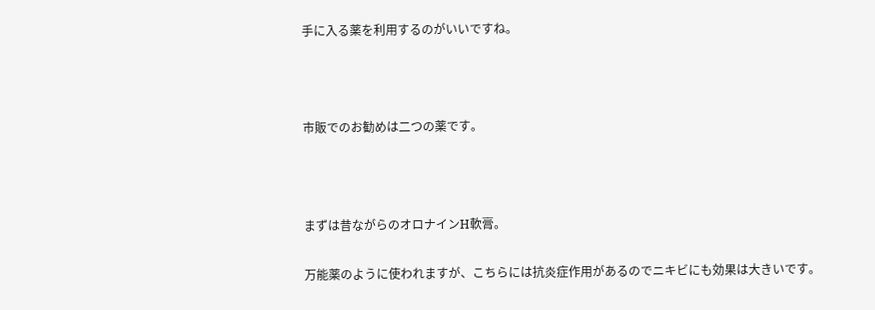手に入る薬を利用するのがいいですね。



市販でのお勧めは二つの薬です。



まずは昔ながらのオロナインH軟膏。

万能薬のように使われますが、こちらには抗炎症作用があるのでニキビにも効果は大きいです。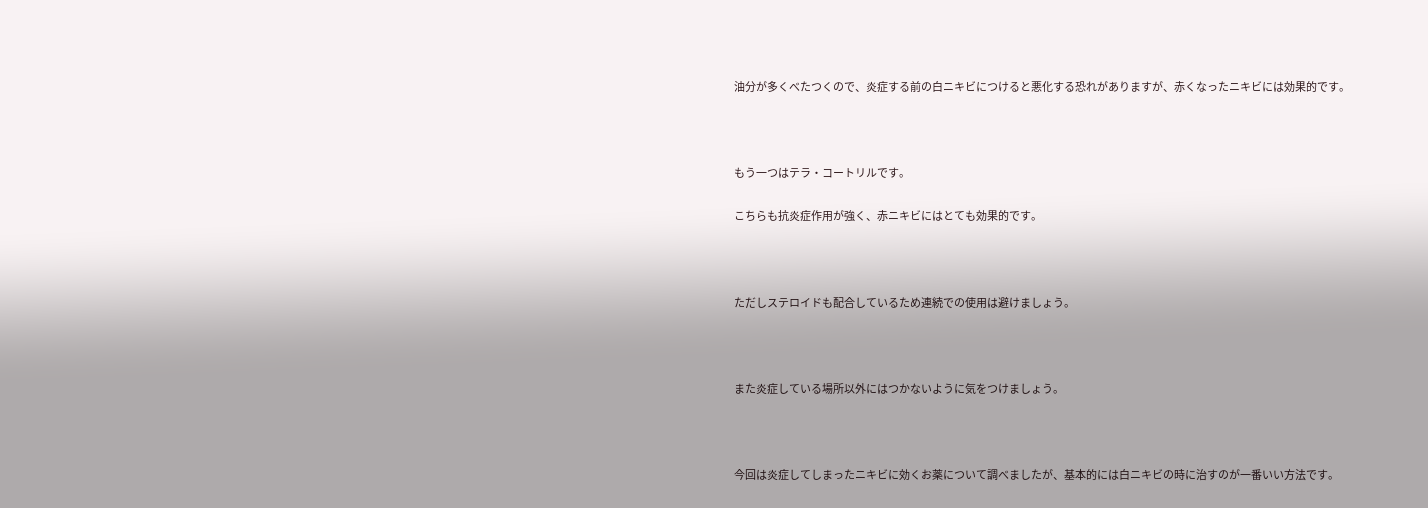油分が多くべたつくので、炎症する前の白ニキビにつけると悪化する恐れがありますが、赤くなったニキビには効果的です。



もう一つはテラ・コートリルです。

こちらも抗炎症作用が強く、赤ニキビにはとても効果的です。



ただしステロイドも配合しているため連続での使用は避けましょう。



また炎症している場所以外にはつかないように気をつけましょう。



今回は炎症してしまったニキビに効くお薬について調べましたが、基本的には白ニキビの時に治すのが一番いい方法です。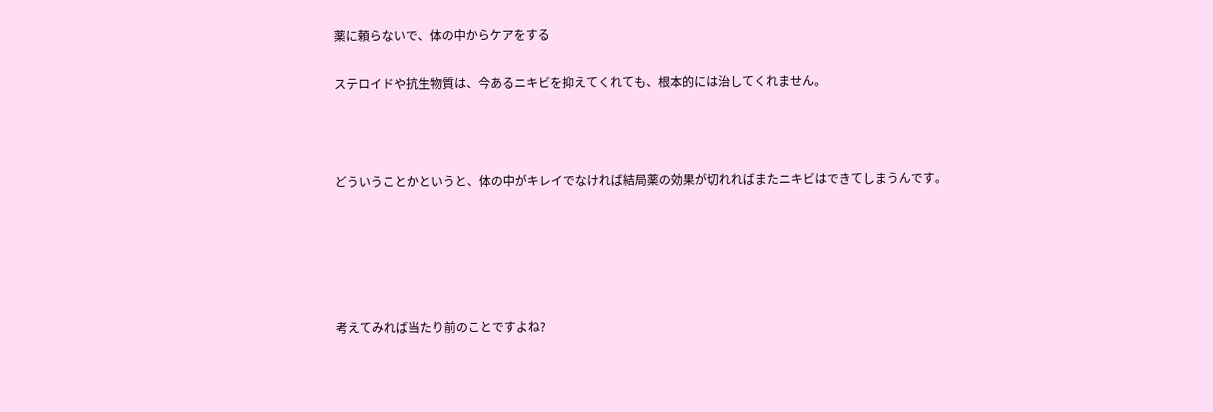薬に頼らないで、体の中からケアをする

ステロイドや抗生物質は、今あるニキビを抑えてくれても、根本的には治してくれません。



どういうことかというと、体の中がキレイでなければ結局薬の効果が切れればまたニキビはできてしまうんです。





考えてみれば当たり前のことですよね?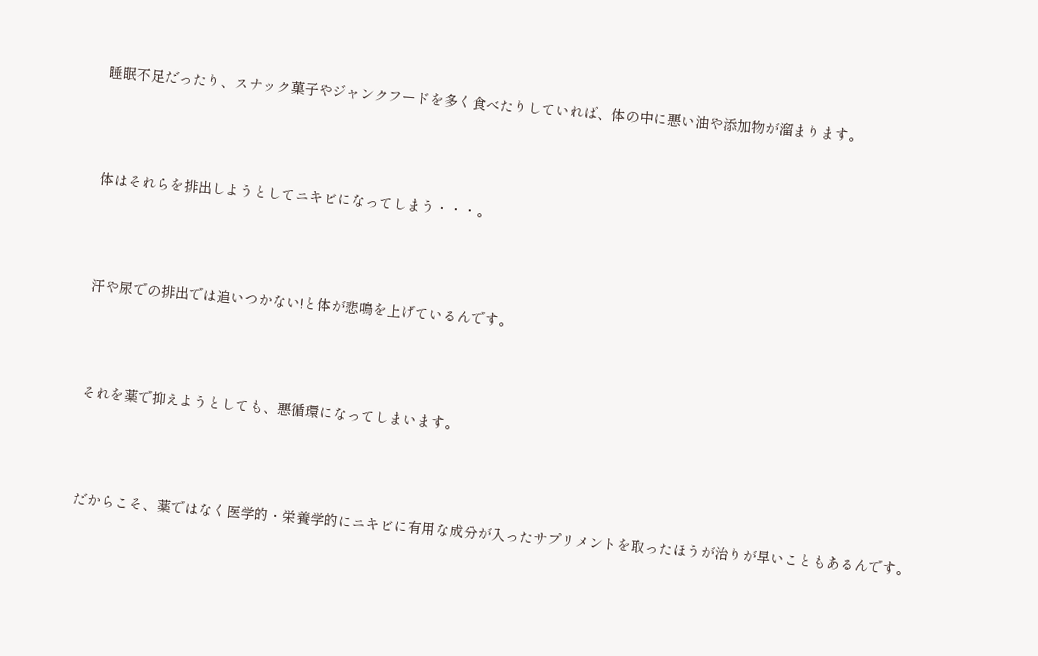睡眠不足だったり、スナック菓子やジャンクフードを多く食べたりしていれば、体の中に悪い油や添加物が溜まります。



体はそれらを排出しようとしてニキビになってしまう・・・。



汗や尿での排出では追いつかない!と体が悲鳴を上げているんです。



それを薬で抑えようとしても、悪循環になってしまいます。



だからこそ、薬ではなく医学的・栄養学的にニキビに有用な成分が入ったサプリメントを取ったほうが治りが早いこともあるんです。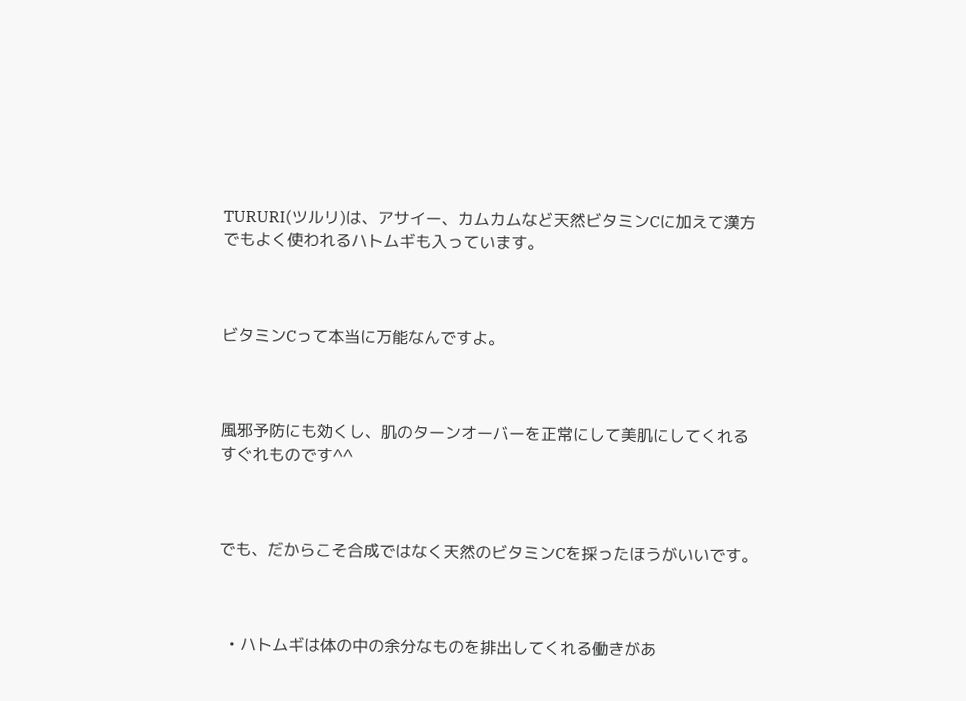TURURI(ツルリ)は、アサイー、カムカムなど天然ビタミンCに加えて漢方でもよく使われるハトムギも入っています。



ビタミンCって本当に万能なんですよ。



風邪予防にも効くし、肌のターンオーバーを正常にして美肌にしてくれるすぐれものです^^



でも、だからこそ合成ではなく天然のビタミンCを採ったほうがいいです。



  • ハトムギは体の中の余分なものを排出してくれる働きがあ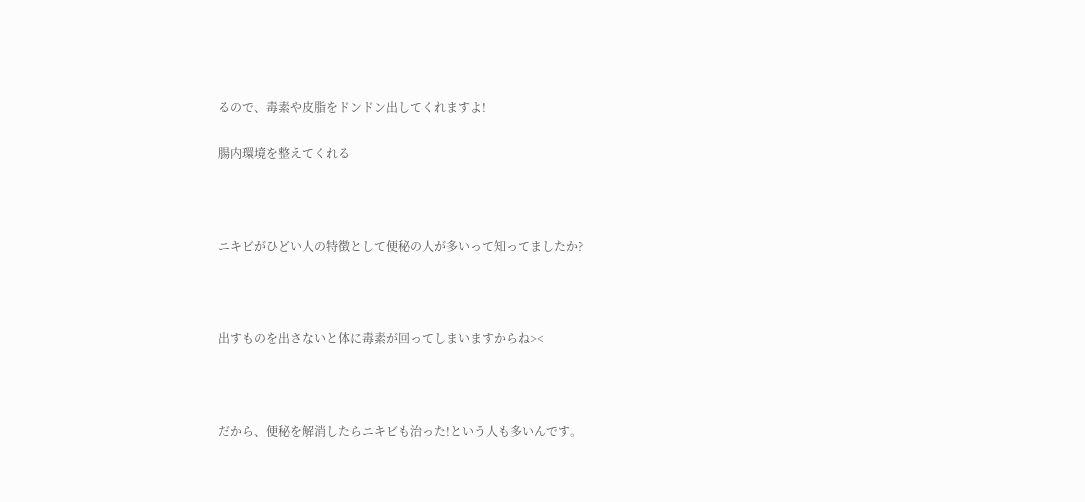るので、毒素や皮脂をドンドン出してくれますよ!

腸内環境を整えてくれる



ニキビがひどい人の特徴として便秘の人が多いって知ってましたか?



出すものを出さないと体に毒素が回ってしまいますからね><



だから、便秘を解消したらニキビも治った!という人も多いんです。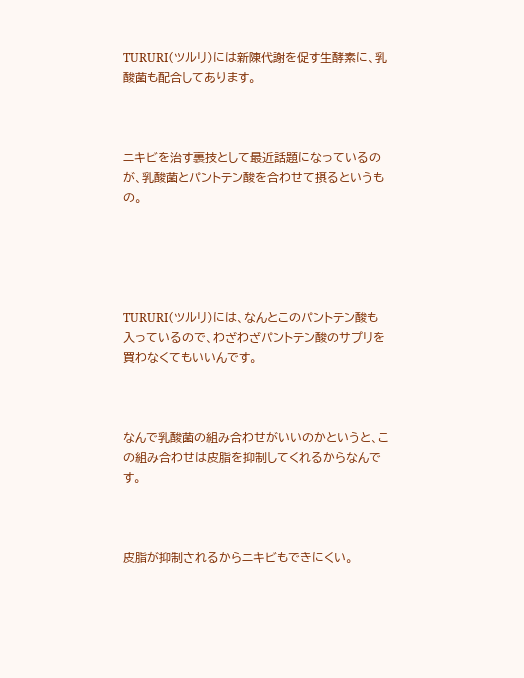TURURI(ツルリ)には新陳代謝を促す生酵素に、乳酸菌も配合してあります。



ニキビを治す裏技として最近話題になっているのが、乳酸菌とパントテン酸を合わせて摂るというもの。





TURURI(ツルリ)には、なんとこのパントテン酸も入っているので、わざわざパントテン酸のサプリを買わなくてもいいんです。



なんで乳酸菌の組み合わせがいいのかというと、この組み合わせは皮脂を抑制してくれるからなんです。



皮脂が抑制されるからニキビもできにくい。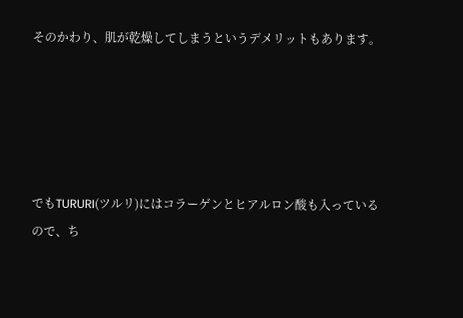そのかわり、肌が乾燥してしまうというデメリットもあります。





でもTURURI(ツルリ)にはコラーゲンとヒアルロン酸も入っているので、ち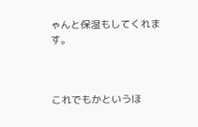ゃんと保湿もしてくれます。



これでもかというほ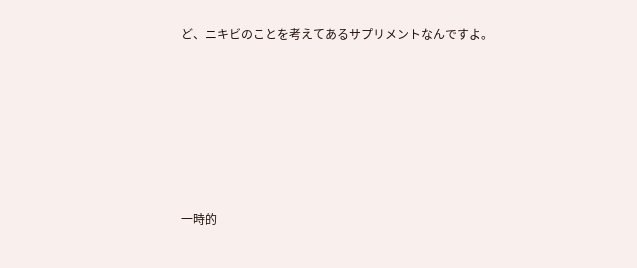ど、ニキビのことを考えてあるサプリメントなんですよ。







一時的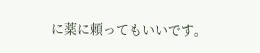に薬に頼ってもいいです。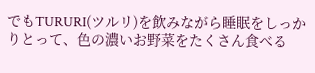でもTURURI(ツルリ)を飲みながら睡眠をしっかりとって、色の濃いお野菜をたくさん食べる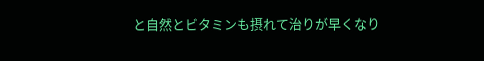と自然とビタミンも摂れて治りが早くなり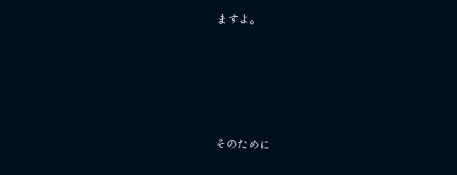ますよ。





そのために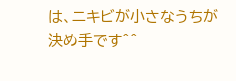は、ニキビが小さなうちが決め手です^^